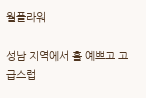월플라워

성남 지역에서 홀 예쁘고 고급스럽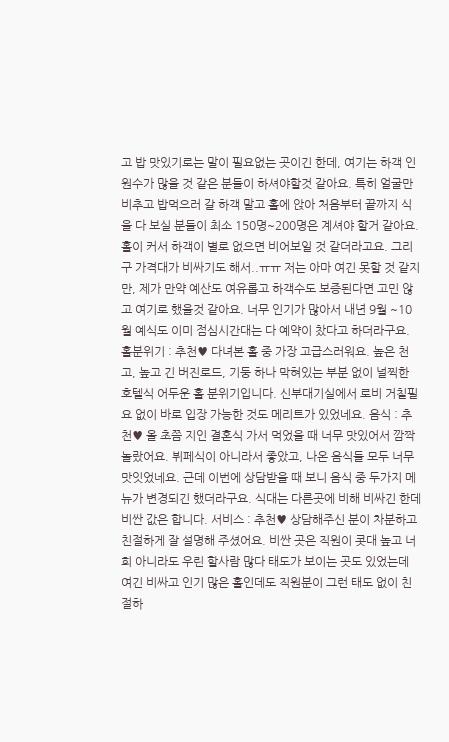고 밥 맛있기로는 말이 필요없는 곳이긴 한데, 여기는 하객 인원수가 많을 것 같은 분들이 하셔야할것 같아요. 특히 얼굴만 비추고 밥먹으러 갈 하객 말고 홀에 앉아 처음부터 끝까지 식을 다 보실 분들이 최소 150명~200명은 계셔야 할거 같아요. 홀이 커서 하객이 별로 없으면 비어보일 것 같더라고요. 그리구 가격대가 비싸기도 해서..ㅠㅠ 저는 아마 여긴 못할 것 같지만, 제가 만약 예산도 여유롭고 하객수도 보증된다면 고민 않고 여기로 했을것 같아요. 너무 인기가 많아서 내년 9월 ~10월 예식도 이미 점심시간대는 다 예약이 찼다고 하더라구요. 홀분위기 : 추천♥ 다녀본 홀 중 가장 고급스러워요. 높은 천고, 높고 긴 버진로드, 기둥 하나 막혀있는 부분 없이 널찍한 호텔식 어두운 홀 분위기입니다. 신부대기실에서 로비 거칠필요 없이 바로 입장 가능한 것도 메리트가 있었네요. 음식 : 추천♥ 올 초쯤 지인 결혼식 가서 먹었을 때 너무 맛있어서 깜짝 놀랐어요. 뷔페식이 아니라서 좋았고, 나온 음식들 모두 너무 맛잇었네요. 근데 이번에 상담받을 때 보니 음식 중 두가지 메뉴가 변경되긴 했더라구요. 식대는 다른곳에 비해 비싸긴 한데 비싼 값은 합니다. 서비스 : 추천♥ 상담해주신 분이 차분하고 친절하게 잘 설명해 주셨어요. 비싼 곳은 직원이 콧대 높고 너희 아니라도 우린 할사람 많다 태도가 보이는 곳도 있었는데 여긴 비싸고 인기 많은 홀인데도 직원분이 그런 태도 없이 친절하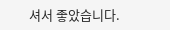셔서 좋았습니다.